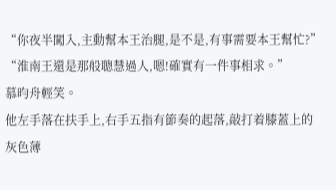“你夜半闖入,主動幫本王治腿,是不是,有事需要本王幫忙?”
“淮南王還是那般聰慧過人,嗯!確實有一件事相求。”
慕昀舟輕笑。
他左手落在扶手上,右手五指有節奏的起落,敲打着膝蓋上的灰色薄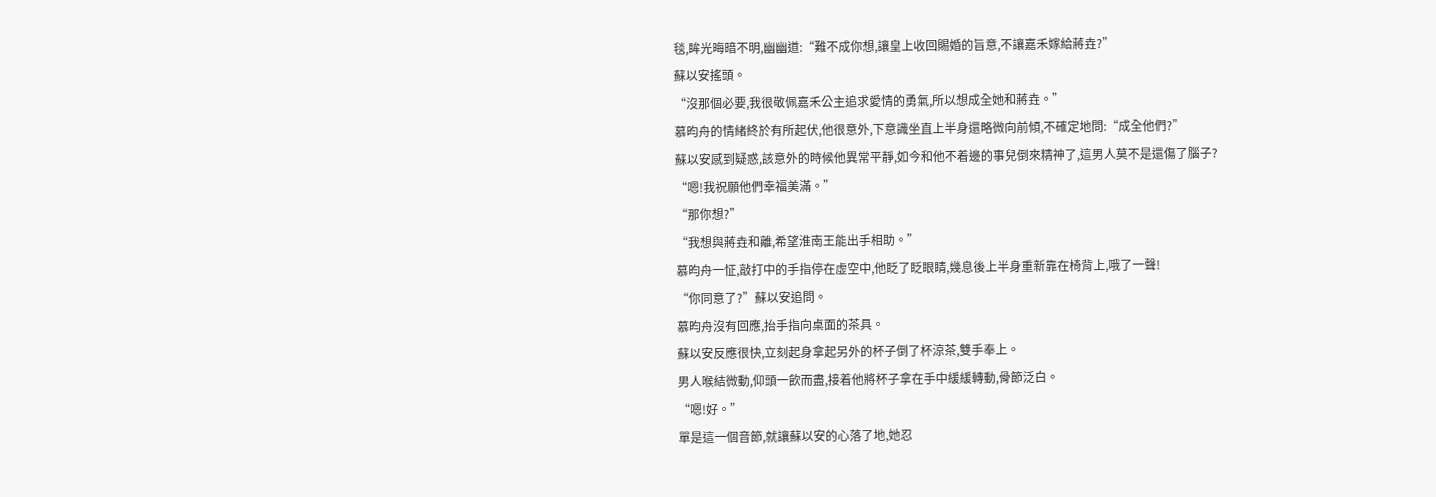毯,眸光晦暗不明,幽幽道:“難不成你想,讓皇上收回賜婚的旨意,不讓嘉禾嫁給蔣垚?”
蘇以安搖頭。
“沒那個必要,我很敬佩嘉禾公主追求愛情的勇氣,所以想成全她和蔣垚。”
慕昀舟的情緒終於有所起伏,他很意外,下意識坐直上半身還略微向前傾,不確定地問:“成全他們?”
蘇以安感到疑惑,該意外的時候他異常平靜,如今和他不着邊的事兒倒來精神了,這男人莫不是還傷了腦子?
“嗯!我祝願他們幸福美滿。”
“那你想?”
“我想與蔣垚和離,希望淮南王能出手相助。”
慕昀舟一怔,敲打中的手指停在虛空中,他眨了眨眼睛,幾息後上半身重新靠在椅背上,哦了一聲!
“你同意了?”蘇以安追問。
慕昀舟沒有回應,抬手指向桌面的茶具。
蘇以安反應很快,立刻起身拿起另外的杯子倒了杯涼茶,雙手奉上。
男人喉結微動,仰頭一飲而盡,接着他將杯子拿在手中緩緩轉動,骨節泛白。
“嗯!好。”
單是這一個音節,就讓蘇以安的心落了地,她忍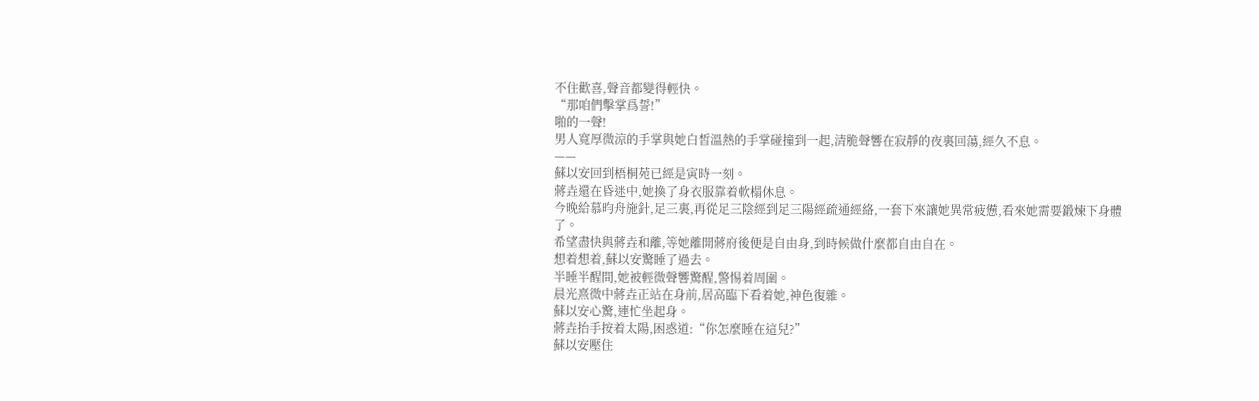不住歡喜,聲音都變得輕快。
“那咱們擊掌爲誓!”
啪的一聲!
男人寬厚微涼的手掌與她白皙溫熱的手掌碰撞到一起,清脆聲響在寂靜的夜裏回蕩,經久不息。
——
蘇以安回到梧桐苑已經是寅時一刻。
蔣垚還在昏迷中,她換了身衣服靠着軟榻休息。
今晚給慕昀舟施針,足三裏,再從足三陰經到足三陽經疏通經絡,一套下來讓她異常疲憊,看來她需要鍛煉下身體了。
希望盡快與蔣垚和離,等她離開蔣府後便是自由身,到時候做什麼都自由自在。
想着想着,蘇以安驚睡了過去。
半睡半醒間,她被輕微聲響驚醒,警惕着周圍。
晨光熹微中蔣垚正站在身前,居高臨下看着她,神色復雜。
蘇以安心驚,連忙坐起身。
蔣垚抬手按着太陽,困惑道:“你怎麼睡在這兒?”
蘇以安壓住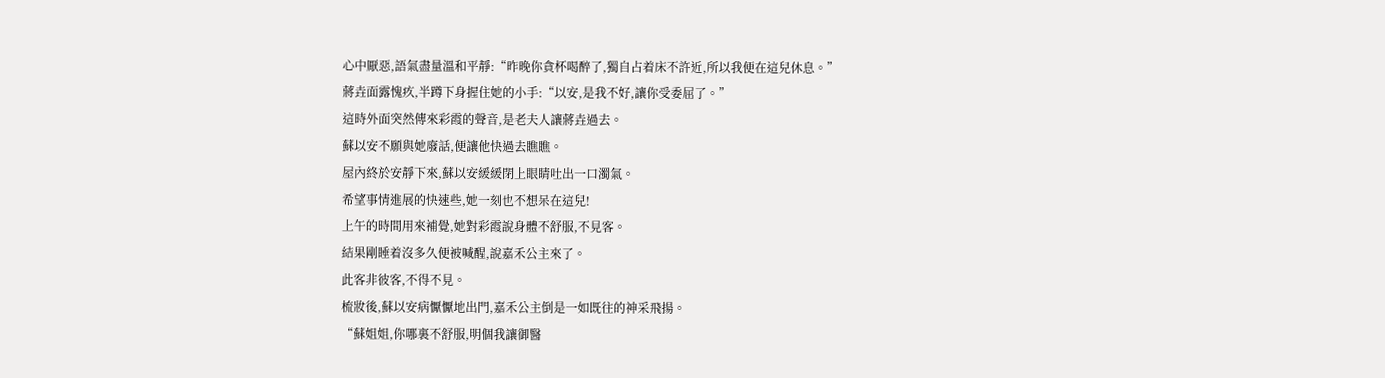心中厭惡,語氣盡量溫和平靜:“昨晚你貪杯喝醉了,獨自占着床不許近,所以我便在這兒休息。”
蔣垚面露愧疚,半蹲下身握住她的小手:“以安,是我不好,讓你受委屈了。”
這時外面突然傳來彩霞的聲音,是老夫人讓蔣垚過去。
蘇以安不願與她廢話,便讓他快過去瞧瞧。
屋內終於安靜下來,蘇以安緩緩閉上眼睛吐出一口濁氣。
希望事情進展的快速些,她一刻也不想呆在這兒!
上午的時間用來補覺,她對彩霞說身體不舒服,不見客。
結果剛睡着沒多久便被喊醒,說嘉禾公主來了。
此客非彼客,不得不見。
梳妝後,蘇以安病懨懨地出門,嘉禾公主倒是一如既往的神采飛揚。
“蘇姐姐,你哪裏不舒服,明個我讓御醫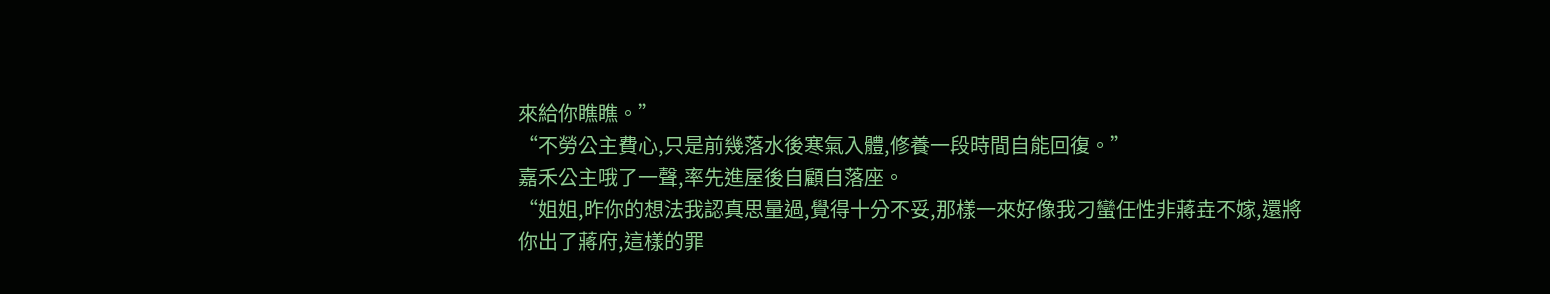來給你瞧瞧。”
“不勞公主費心,只是前幾落水後寒氣入體,修養一段時間自能回復。”
嘉禾公主哦了一聲,率先進屋後自顧自落座。
“姐姐,昨你的想法我認真思量過,覺得十分不妥,那樣一來好像我刁蠻任性非蔣垚不嫁,還將你出了蔣府,這樣的罪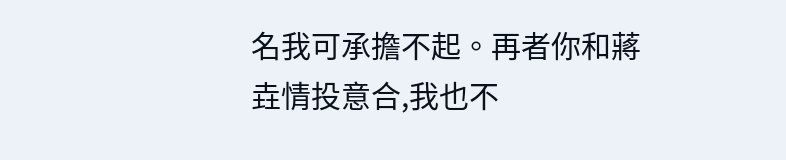名我可承擔不起。再者你和蔣垚情投意合,我也不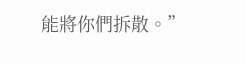能將你們拆散。”